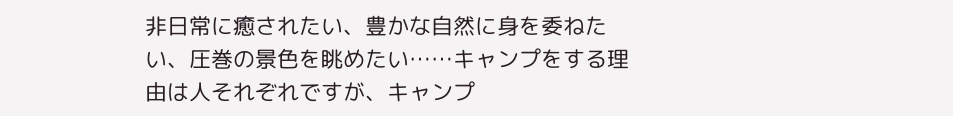非日常に癒されたい、豊かな自然に身を委ねたい、圧巻の景色を眺めたい……キャンプをする理由は人それぞれですが、キャンプ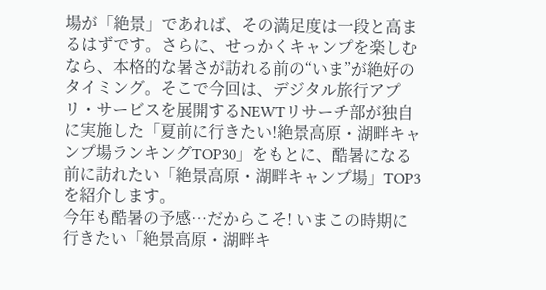場が「絶景」であれば、その満足度は一段と高まるはずです。さらに、せっかくキャンプを楽しむなら、本格的な暑さが訪れる前の“いま”が絶好のタイミング。そこで今回は、デジタル旅行アプリ・サービスを展開するNEWTリサーチ部が独自に実施した「夏前に行きたい!絶景高原・湖畔キャンプ場ランキングTOP30」をもとに、酷暑になる前に訪れたい「絶景高原・湖畔キャンプ場」TOP3を紹介します。
今年も酷暑の予感…だからこそ! いまこの時期に行きたい「絶景高原・湖畔キ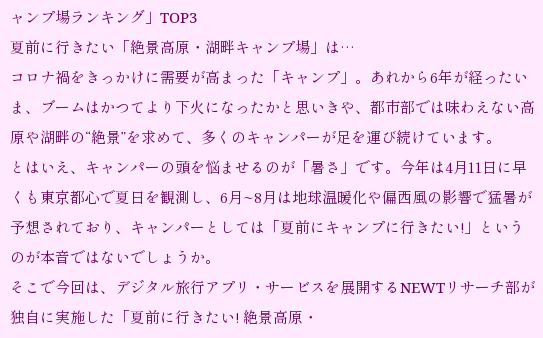ャンプ場ランキング」TOP3
夏前に行きたい「絶景高原・湖畔キャンプ場」は…
コロナ禍をきっかけに需要が高まった「キャンプ」。あれから6年が経ったいま、ブームはかつてより下火になったかと思いきや、都市部では味わえない高原や湖畔の“絶景”を求めて、多くのキャンパーが足を運び続けています。
とはいえ、キャンパーの頭を悩ませるのが「暑さ」です。今年は4月11日に早くも東京都心で夏日を観測し、6月~8月は地球温暖化や偏西風の影響で猛暑が予想されており、キャンパーとしては「夏前にキャンプに行きたい!」というのが本音ではないでしょうか。
そこで今回は、デジタル旅行アプリ・サービスを展開するNEWTリサーチ部が独自に実施した「夏前に行きたい! 絶景高原・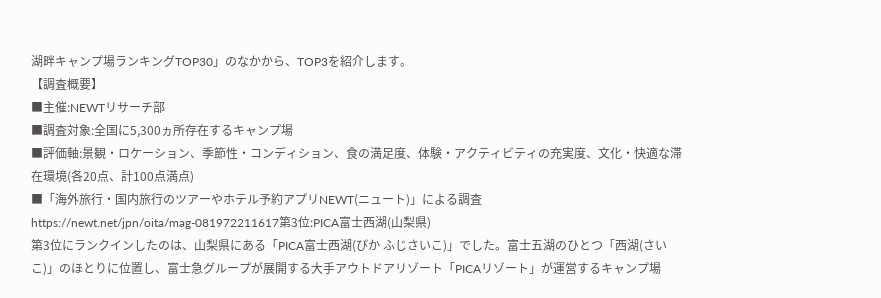湖畔キャンプ場ランキングTOP30」のなかから、TOP3を紹介します。
【調査概要】
■主催:NEWTリサーチ部
■調査対象:全国に5,300ヵ所存在するキャンプ場
■評価軸:景観・ロケーション、季節性・コンディション、食の満足度、体験・アクティビティの充実度、文化・快適な滞在環境(各20点、計100点満点)
■「海外旅行・国内旅行のツアーやホテル予約アプリNEWT(ニュート)」による調査
https://newt.net/jpn/oita/mag-081972211617第3位:PICA富士西湖(山梨県)
第3位にランクインしたのは、山梨県にある「PICA富士西湖(ぴか ふじさいこ)」でした。富士五湖のひとつ「西湖(さいこ)」のほとりに位置し、富士急グループが展開する大手アウトドアリゾート「PICAリゾート」が運営するキャンプ場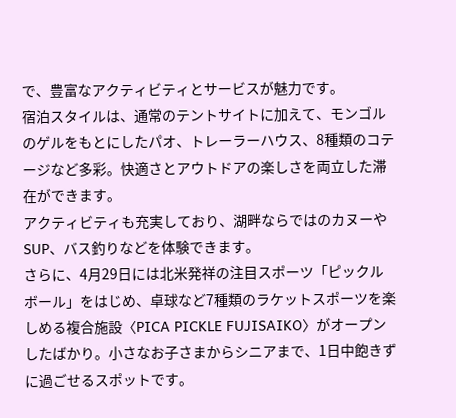で、豊富なアクティビティとサービスが魅力です。
宿泊スタイルは、通常のテントサイトに加えて、モンゴルのゲルをもとにしたパオ、トレーラーハウス、8種類のコテージなど多彩。快適さとアウトドアの楽しさを両立した滞在ができます。
アクティビティも充実しており、湖畔ならではのカヌーやSUP、バス釣りなどを体験できます。
さらに、4月29日には北米発祥の注目スポーツ「ピックルボール」をはじめ、卓球など7種類のラケットスポーツを楽しめる複合施設〈PICA PICKLE FUJISAIKO〉がオープンしたばかり。小さなお子さまからシニアまで、1日中飽きずに過ごせるスポットです。